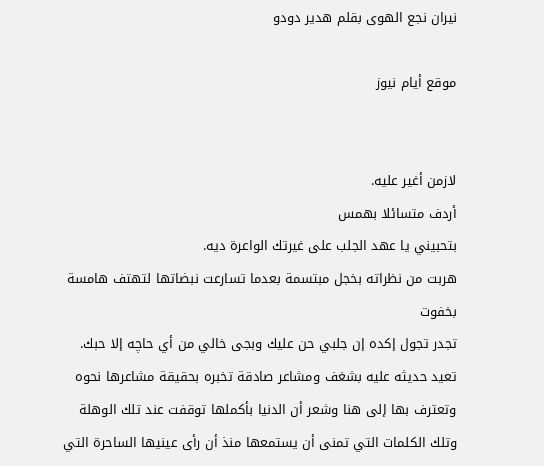نيران نجع الهوى بقلم هدير دودو

موقع أيام نيوز


لازمن أغير عليه.
أردف متسائلا بهمس
بتحبيني يا عهد الجلب على غيرتك الواعرة ديه.
هربت من نظراته بخجل مبتسمة بعدما تسارعت نبضاتها لتهتف هامسة بخفوت
تجدر تجول إكده إن جلبي حن عليك وبجى خالي من أي حاچه إلا حبك.
تعيد حديثه عليه بشغف ومشاعر صادقة تخبره بحقيقة مشاعرها نحوه وتعترف بها إلى هنا وشعر أن الدنيا بأكملها توقفت عند تلك الوهلة وتلك الكلمات التي تمنى أن يستمعها منذ أن رأى عينيها الساحرة التي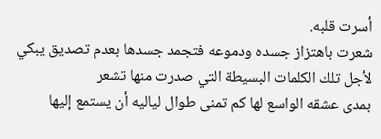أسرت قلبه.
شعرت باهتزاز جسده ودموعه فتجمد جسدها بعدم تصديق يبكي لأجل تلك الكلمات البسيطة التي صدرت منها تشعر
بمدى عشقه الواسع لها كم تمنى طوال لياليه أن يستمع إليها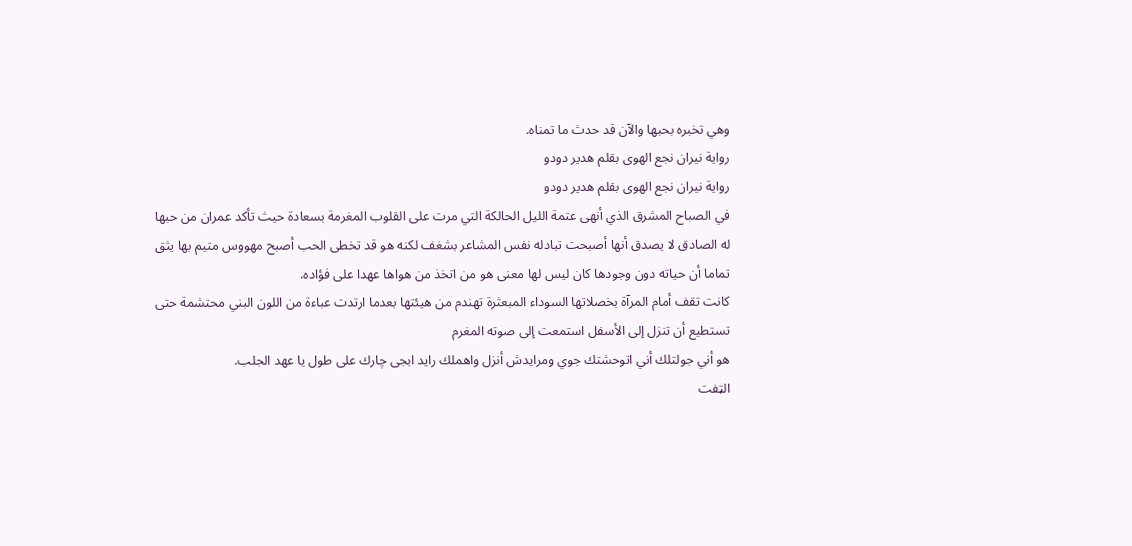وهي تخبره بحبها والآن قد حدث ما تمناه.
رواية نيران نجع الهوى بقلم هدير دودو
رواية نيران نجع الهوى بقلم هدير دودو
في الصباح المشرق الذي أنهى عتمة الليل الحالكة التي مرت على القلوب المغرمة بسعادة حيث تأكد عمران من حبها له الصادق لا يصدق أنها أصبحت تبادله نفس المشاعر بشغف لكنه هو قد تخطى الحب أصبح مهووس متيم بها يثق تماما أن حياته دون وجودها كان ليس لها معنى هو من اتخذ من هواها عهدا على فؤاده.
كانت تقف أمام المرآة بخصلاتها السوداء المبعثرة تهندم من هيئتها بعدما ارتدت عباءة من اللون البني محتشمة حتى تستطيع أن تنزل إلى الأسفل استمعت إلى صوته المغرم
هو أني جولتلك أني اتوحشتك جوي ومرايدش أنزل واهملك رايد ابجى چارك على طول يا عهد الجلب.
الټفت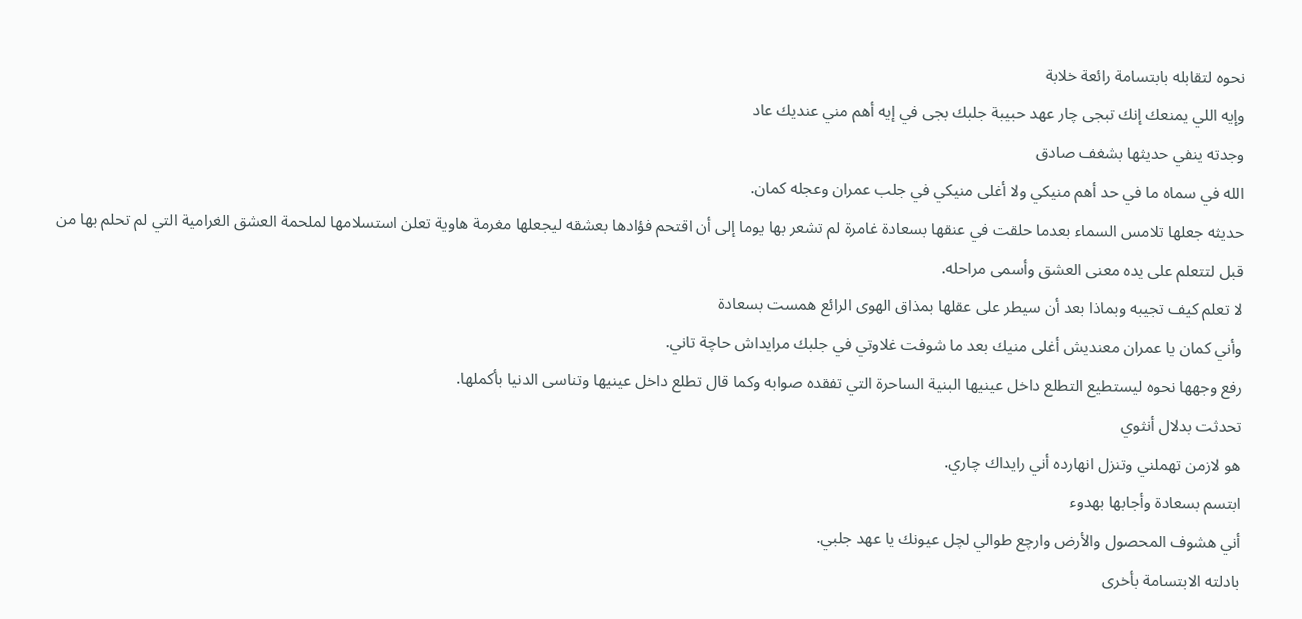نحوه لتقابله بابتسامة رائعة خلابة
وإيه اللي يمنعك إنك تبجى چار عهد حبيبة جلبك بجى في إيه أهم مني عنديك عاد
وجدته ينفي حديثها بشغف صادق
الله في سماه ما في حد أهم منيكي ولا أغلى منيكي في جلب عمران وعجله كمان.
حديثه جعلها تلامس السماء بعدما حلقت في عنقها بسعادة غامرة لم تشعر بها يوما إلى أن اقتحم فؤادها بعشقه ليجعلها مغرمة هاوية تعلن استسلامها لملحمة العشق الغرامية التي لم تحلم بها من قبل لتتعلم على يده معنى العشق وأسمى مراحله.
لا تعلم كيف تجيبه وبماذا بعد أن سيطر على عقلها بمذاق الهوى الرائع همست بسعادة
وأني كمان يا عمران معنديش أغلى منيك بعد ما شوفت غلاوتي في جلبك مرايداش حاچة تاني.
رفع وجهها نحوه ليستطيع التطلع داخل عينيها البنية الساحرة التي تفقده صوابه وكما قال تطلع داخل عينيها وتناسى الدنيا بأكملها.
تحدثت بدلال أنثوي
هو لازمن تهملني وتنزل انهارده أني رايداك چاري.
ابتسم بسعادة وأجابها بهدوء
أني هشوف المحصول والأرض وارچع طوالي لچل عيونك يا عهد جلبي.
بادلته الابتسامة بأخرى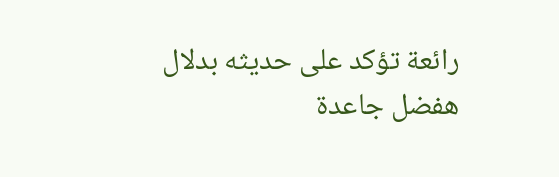رائعة تؤكد على حديثه بدلال
هفضل جاعدة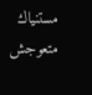مستنياك متعوجش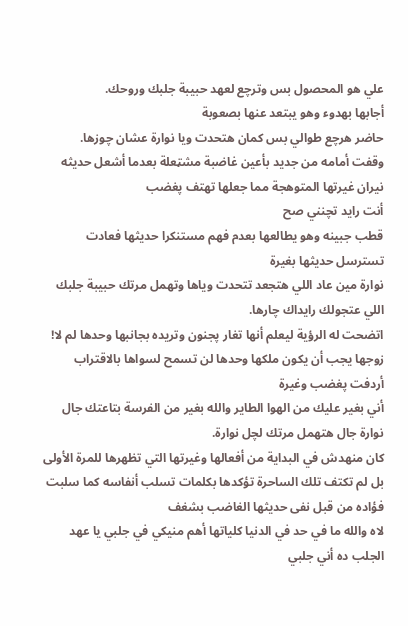علي هو المحصول بس وترچع لعهد حبيبة جلبك وروحك.
أجابها بهدوء وهو يبتعد عنها بصعوبة
حاضر هرچع طوالي بس كمان هتحدت ويا نوارة عشان چوزها.
وقفت أمامه من جديد بأعين غاضبة مشټعلة بعدما أشعل حديثه نيران غيرتها المتوهجة مما جعلها تهتف پغضب
أنت رايد تچنني صح
قطب جبينه وهو يطالعها بعدم فهم مستنكرا حديثها فعادت تسترسل حديثها بغيرة
نوارة مين عاد اللي هتجعد تتحدت وياها وتهمل مرتك حبيبة جلبك اللي عتجولك رايداك چارها.
اتضحت له الرؤية ليعلم أنها تغار پجنون وتريده بجانبها وحدها لم لا! زوجها يجب أن يكون ملكها وحدها لن تسمح لسواها بالاقتراب أردفت پغضب وغيرة
أني بغير عليك من الهوا الطاير والله بغير من الفرسة بتاعتك جال نوارة جال هتهمل مرتك لچل نوارة.
كان منهدش في البداية من أفعالها وغيرتها التي تظهرها للمرة الأولى بل لم تكتف تلك الساحرة تؤكدها بكلمات تسلب أنفاسه كما سلبت فؤاده من قبل نفى حديثها الغاضب بشغف
لاه والله ما في حد في الدنيا كلياتها أهم منيكي في جلبي يا عهد الجلب ده أني جلبي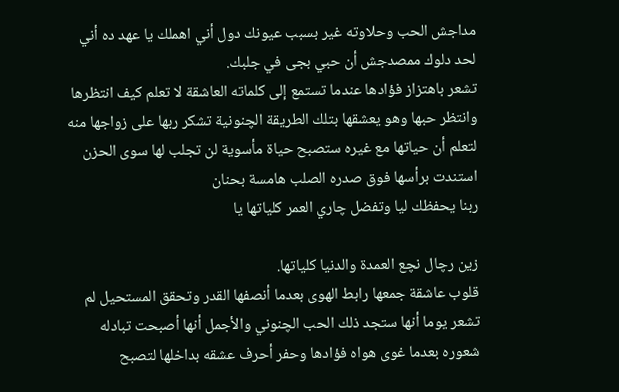مداجش الحب وحلاوته غير بسبب عيونك دول أني اهملك يا عهد ده أني لحد دلوك ممصدجش أن حبي بجى في جلبك.
تشعر باهتزاز فؤادها عندما تستمع إلى كلماته العاشقة لا تعلم كيف انتظرها وانتظر حبها وهو يعشقها بتلك الطريقة الچنونية تشكر ربها على زواجها منه لتعلم أن حياتها مع غيره ستصبح حياة مأسوية لن تجلب لها سوى الحزن استندت برأسها فوق صدره الصلب هامسة بحنان
ربنا يحفظك ليا وتفضل چاري العمر كلياتها يا

زين رچال نچع العمدة والدنيا كلياتها.
قلوب عاشقة جمعها رابط الهوى بعدما أنصفها القدر وتحقق المستحيل لم تشعر يوما أنها ستجد ذلك الحب الچنوني والأجمل أنها أصبحت تبادله شعوره بعدما غوى هواه فؤادها وحفر أحرف عشقه بداخلها لتصبح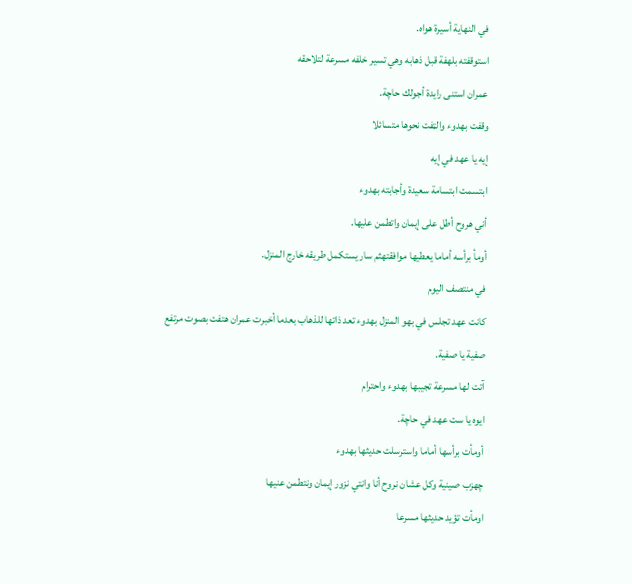في النهاية أسيرة هواه.
استوقفته بلهفة قبل ذهابه وهي تسير خلفه مسرعة لتلاحقه
عمران استنى رايدة أجولك حاچة.
وقفت بهدوء والټفت نحوها متسائلا
إيه يا عهد في إيه
ابتسمت ابتسامة سعيدة وأجابته بهدوء
أني هروح أطل على إيمان واتطمن عليها.
أومأ برأسه أماما يعطيها موافقتهثم سار يستكمل طريقه خارج المنزل.
في منتصف اليوم
كانت عهد تجلس في بهو المنزل بهدوء تعد ذاتها للذهاب بعدما أخبرت عمران هتفت بصوت مرتفع
صفية يا صفية.
آتت لها مسرعة تجيبها بهدوء واحترام
ايوه يا ست عهد في حاچة.
أومأت برأسها أماما واسترسلت حديثها بهدوء
چهزب صينية وكل عشان نروح أنا وانتي نزور إيمان ونتطمن عنيها
اومأت تؤيد حديثها مسرعا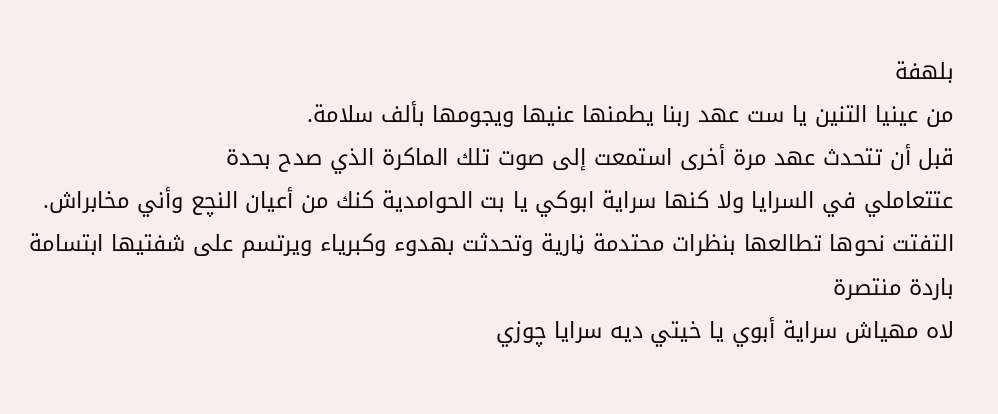بلهفة
من عينيا التنين يا ست عهد ربنا يطمنها عنيها ويجومها بألف سلامة.
قبل أن تتحدث عهد مرة أخرى استمعت إلى صوت تلك الماكرة الذي صدح بحدة
عتتعاملي في السرايا ولا كنها سراية ابوكي يا بت الحوامدية كنك من أعيان النچع وأني مخابراش.
التفتت نحوها تطالعها بنظرات محتدمة ڼارية وتحدثت بهدوء وكبرياء ويرتسم على شفتيها ابتسامة باردة منتصرة
لاه مهياش سراية أبوي يا خيتي ديه سرايا چوزي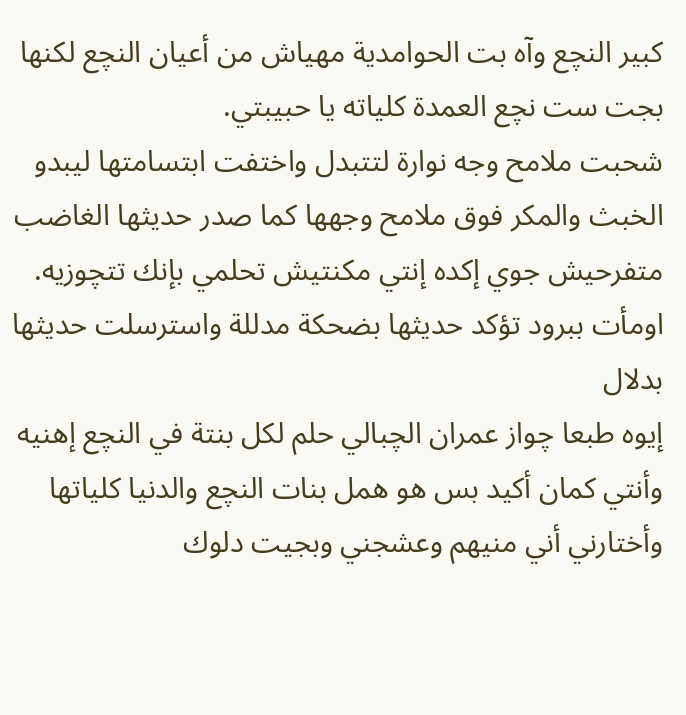كبير النچع وآه بت الحوامدية مهياش من أعيان النچع لكنها بجت ست نچع العمدة كلياته يا حبيبتي.
شحبت ملامح وجه نوارة لتتبدل واختفت ابتسامتها ليبدو الخبث والمكر فوق ملامح وجهها كما صدر حديثها الغاضب
متفرحيش جوي إكده إنتي مكنتيش تحلمي بإنك تتچوزيه.
اومأت ببرود تؤكد حديثها بضحكة مدللة واسترسلت حديثها بدلال
إيوه طبعا چواز عمران الچبالي حلم لكل بنتة في النچع إهنيه وأنتي كمان أكيد بس هو همل بنات النچع والدنيا كلياتها وأختارني أني منيهم وعشجني وبجيت دلوك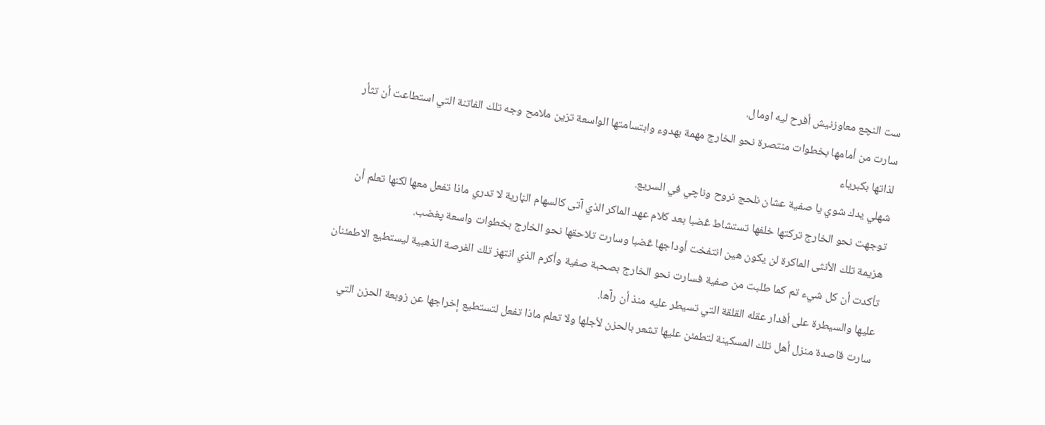ست النچع معاوزنيش أفرح ليه اومال.
سارت من أمامها بخطوات منتصرة نحو الخارج مهمة بهدوء وابتسامتها الواسعة تزين ملامح وجه تلك الفاتنة التي استطاعت أن تثأر لذاتها بكبرياء
شهلي يدك شوي يا صفية عشان نلحج نروح وناچي في السريع.
توجهت نحو الخارج تركتها خلفها تستشاط ڠضبا بعد كلام عهد الماكر الذي آتى كالسهام الڼارية لا تدري ماذا تفعل معها لكنها تعلم أن هزيمة تلك الأنثى الماكرة لن يكون هين انتفخت أوداجها ڠضبا وسارت تلاحقها نحو الخارج بخطوات واسعة پغضب.
تأكدت أن كل شيء تم كما طلبت من صفية فسارت نحو الخارج بصحبة صفية وأكرم الذي انتهز تلك الفرصة الذهبية ليستطيع الاطمئنان عليها والسيطرة على أفدار عقله القلقة التي تسيطر عليه منذ أن رآها.
سارت قاصدة منزل أهل تلك المسكينة لتطمئن عليها تشعر بالحزن لأجلها ولا تعلم ماذا تفعل لتستطيع إخراجها عن زوبعة الحزن التي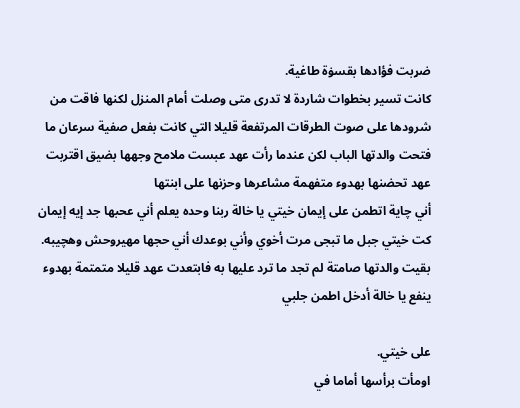ضړبت فؤادها بقسۏة طاغية.
كانت تسير بخطوات شاردة لا تدرى متى وصلت أمام المنزل لكنها فاقت من شرودها على صوت الطرقات المرتفعة قليلا التي كانت بفعل صفية سرعان ما فتحت والدتها الباب لكن عندما رأت عهد عبست ملامح وجهها بضيق اقتربت عهد تحضنها بهدوء متفهمة مشاعرها وحزنها على ابنتها
أني چاية اتطمن على إيمان خيتي يا خالة ربنا وحده يعلم أني عحبها جد إيه إيمان كت خيتي جبل ما تبجى مرت أخوي وأني بوعدك أني حجها مهيروحش وهچيبه.
بقيت والدتها صامتة لم تجد ما ترد عليها به فابتعدت عهد قليلا متمتمة بهدوء
ينفع يا خالة أدخل اطمن جلبي

على خيتي.
اومأت برأسها أماما في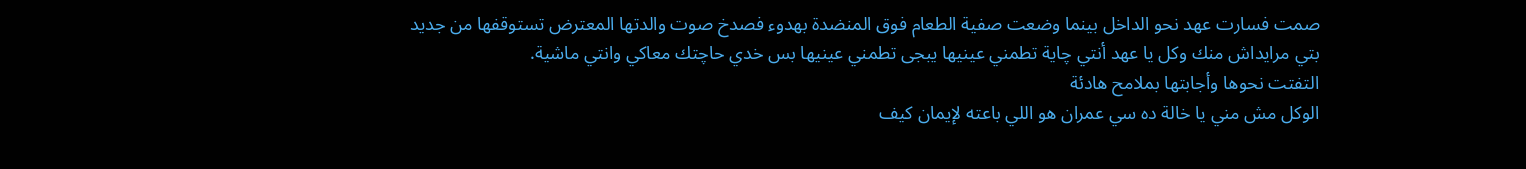صمت فسارت عهد نحو الداخل بينما وضعت صفية الطعام فوق المنضدة بهدوء فصدخ صوت والدتها المعترض تستوقفها من جديد
بتي مرايداش منك وكل يا عهد أنتي چاية تطمني عينيها يبجى تطمني عينيها بس خدي حاچتك معاكي وانتي ماشية.
التفتت نحوها وأجابتها بملامح هادئة
الوكل مش مني يا خالة ده سي عمران هو اللي باعته لإيمان كيف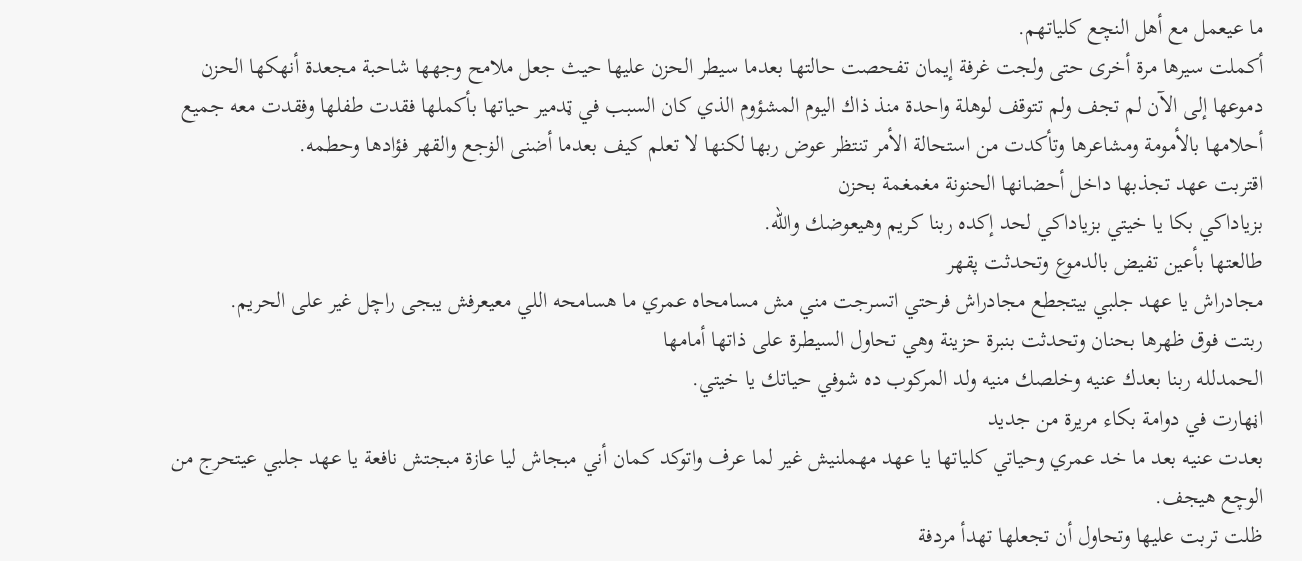ما عيعمل مع أهل النچع كلياتهم.
أكملت سيرها مرة أخرى حتى ولجت غرفة إيمان تفحصت حالتها بعدما سيطر الحزن عليها حيث جعل ملامح وجهها شاحبة مجعدة أنهكها الحزن دموعها إلى الآن لم تجف ولم تتوقف لوهلة واحدة منذ ذاك اليوم المشؤوم الذي كان السبب في ټدمير حياتها بأكملها فقدت طفلها وفقدت معه جميع أحلامها بالأمومة ومشاعرها وتأكدت من استحالة الأمر تنتظر عوض ربها لكنها لا تعلم كيف بعدما أضنى الۏجع والقهر فؤادها وحطمه.
اقتربت عهد تجذبها داخل أحضانها الحنونة مغمغمة بحزن
بزياداكي بكا يا خيتي بزياداكي لحد إكده ربنا كريم وهيعوضك والله.
طالعتها بأعين تفيض بالدموع وتحدثت پقهر
مجادراش يا عهد جلبي بيتجطع مجادراش فرحتي اتسرجت مني مش مسامحاه عمري ما هسامحه اللي معيعرفش يبجى راچل غير على الحريم.
ربتت فوق ظهرها بحنان وتحدثت بنبرة حزينة وهي تحاول السيطرة على ذاتها أمامها
الحمدلله ربنا بعدك عنيه وخلصك منيه ولد المركوب ده شوفي حياتك يا خيتي.
اڼهارت في دوامة بكاء مريرة من جديد
بعدت عنيه بعد ما خد عمري وحياتي كلياتها يا عهد مهملنيش غير لما عرف واتوكد كمان أني مبجاش ليا عازة مبجتش نافعة يا عهد جلبي عيتحرج من الوچع هيجف.
ظلت تربت عليها وتحاول أن تجعلها تهدأ مردفة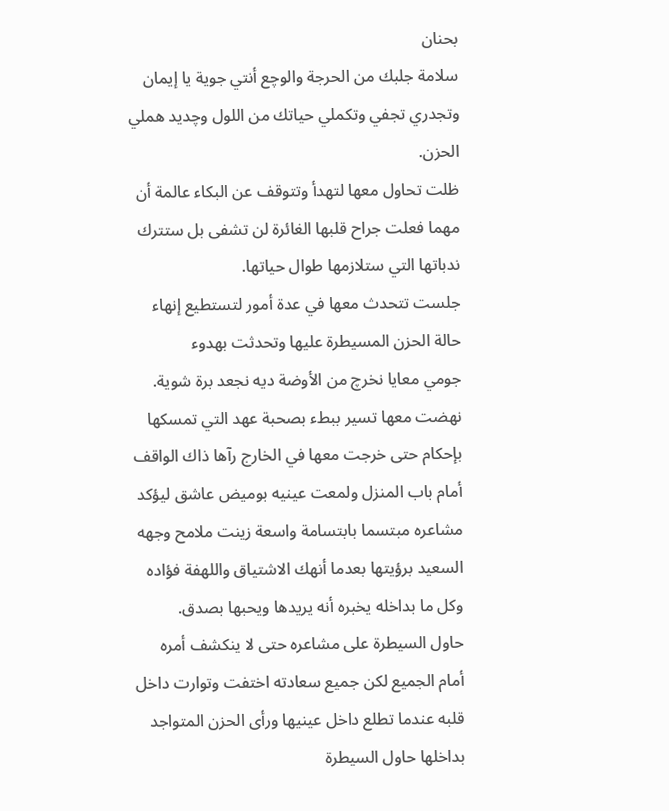بحنان
سلامة جلبك من الحرجة والوچع أنتي جوية يا إيمان وتجدري تجفي وتكملي حياتك من اللول وچديد هملي الحزن.
ظلت تحاول معها لتهدأ وتتوقف عن البكاء عالمة أن مهما فعلت جراح قلبها الغائرة لن تشفى بل ستترك ندباتها التي ستلازمها طوال حياتها.
جلست تتحدث معها في عدة أمور لتستطيع إنهاء حالة الحزن المسيطرة عليها وتحدثت بهدوء
جومي معايا نخرچ من الأوضة ديه نجعد برة شوية.
نهضت معها تسير ببطء بصحبة عهد التي تمسكها بإحكام حتى خرجت معها في الخارج رآها ذاك الواقف أمام باب المنزل ولمعت عينيه بوميض عاشق ليؤكد مشاعره مبتسما بابتسامة واسعة زينت ملامح وجهه السعيد برؤيتها بعدما أنهك الاشتياق واللهفة فؤاده وكل ما بداخله يخبره أنه يريدها ويحبها بصدق.
حاول السيطرة على مشاعره حتى لا ينكشف أمره أمام الجميع لكن جميع سعادته اختفت وتوارت داخل قلبه عندما تطلع داخل عينيها ورأى الحزن المتواجد بداخلها حاول السيطرة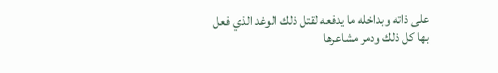على ذاته وبداخله ما يدفعه لقتل ذلك الوغد الذي فعل بها كل ذلك ودمر مشاعرها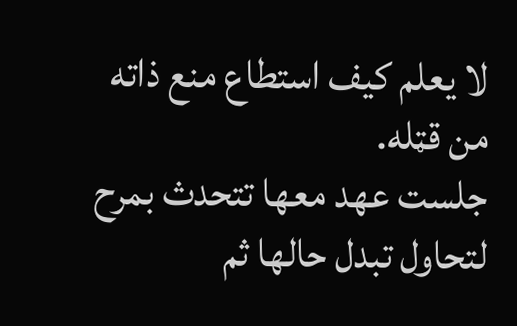لا يعلم كيف استطاع منع ذاته من قټله.
جلست عهد معها تتحدث بمرح لتحاول تبدل حالها ثم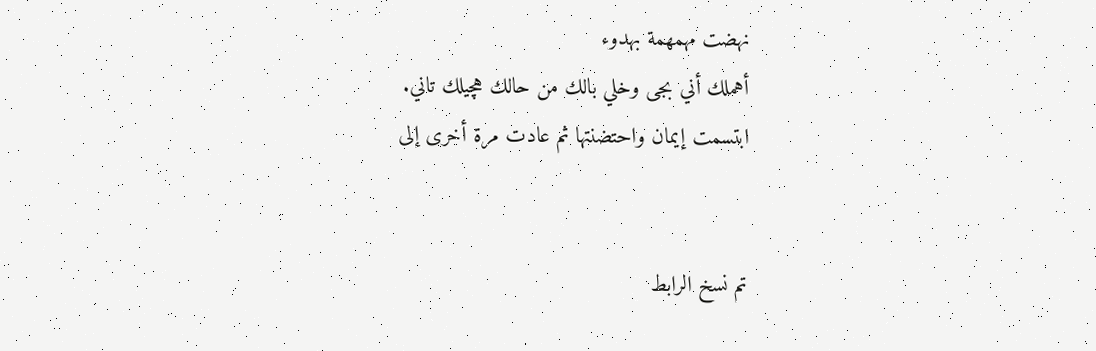نهضت مهمهمة بهدوء
أهملك أني بجى وخلي بالك من حالك هچيلك تاني.
ابتسمت إيمان واحتضنتها ثم عادت مرة أخرى إلى


تم نسخ الرابط